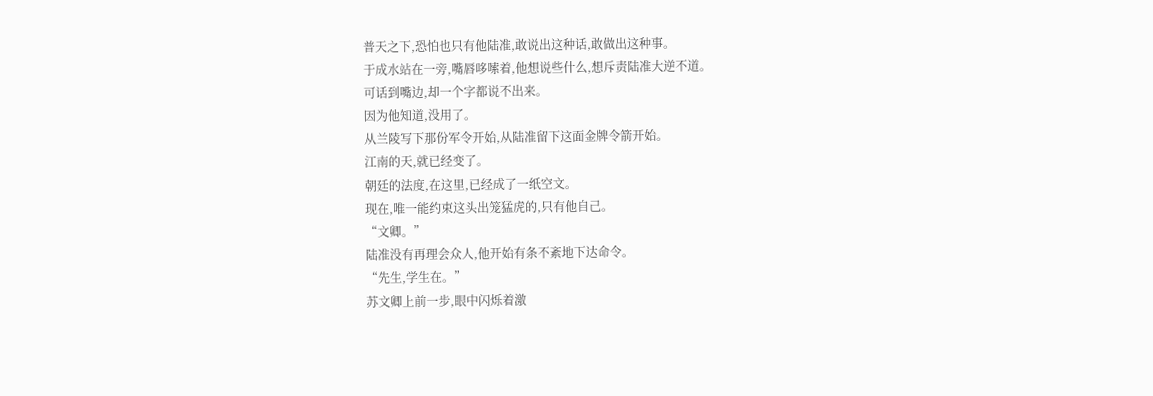普天之下,恐怕也只有他陆准,敢说出这种话,敢做出这种事。
于成水站在一旁,嘴唇哆嗦着,他想说些什么,想斥责陆准大逆不道。
可话到嘴边,却一个字都说不出来。
因为他知道,没用了。
从兰陵写下那份军令开始,从陆准留下这面金牌令箭开始。
江南的天,就已经变了。
朝廷的法度,在这里,已经成了一纸空文。
现在,唯一能约束这头出笼猛虎的,只有他自己。
“文卿。”
陆准没有再理会众人,他开始有条不紊地下达命令。
“先生,学生在。”
苏文卿上前一步,眼中闪烁着激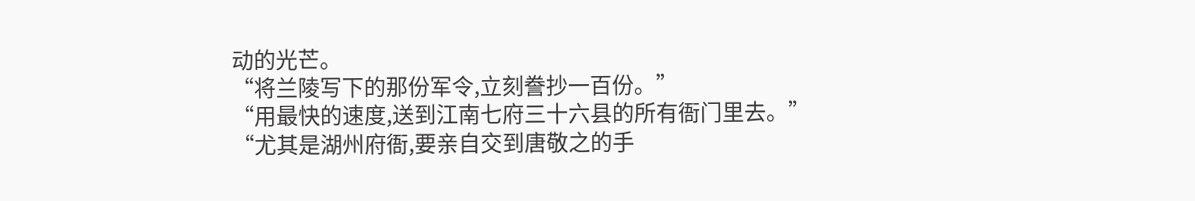动的光芒。
“将兰陵写下的那份军令,立刻誊抄一百份。”
“用最快的速度,送到江南七府三十六县的所有衙门里去。”
“尤其是湖州府衙,要亲自交到唐敬之的手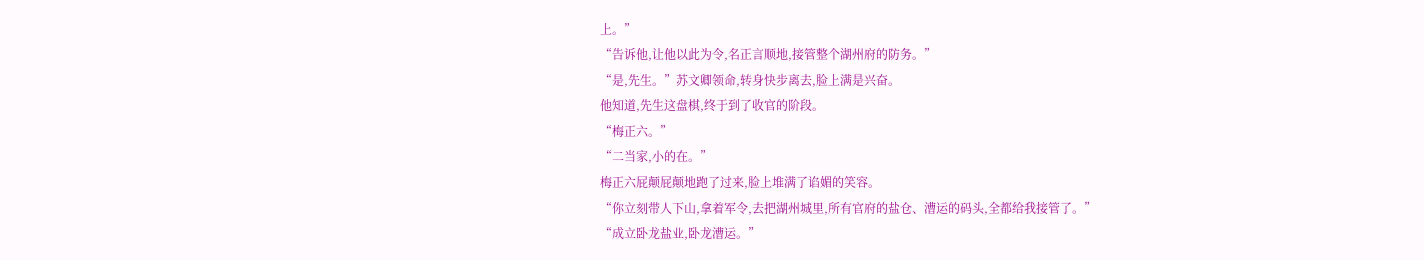上。”
“告诉他,让他以此为令,名正言顺地,接管整个湖州府的防务。”
“是,先生。”苏文卿领命,转身快步离去,脸上满是兴奋。
他知道,先生这盘棋,终于到了收官的阶段。
“梅正六。”
“二当家,小的在。”
梅正六屁颠屁颠地跑了过来,脸上堆满了谄媚的笑容。
“你立刻带人下山,拿着军令,去把湖州城里,所有官府的盐仓、漕运的码头,全都给我接管了。”
“成立卧龙盐业,卧龙漕运。”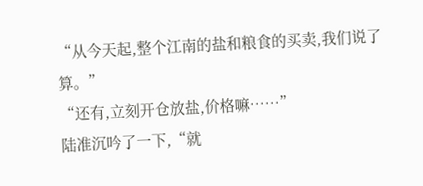“从今天起,整个江南的盐和粮食的买卖,我们说了算。”
“还有,立刻开仓放盐,价格嘛……”
陆准沉吟了一下,“就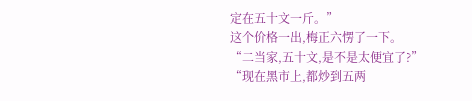定在五十文一斤。”
这个价格一出,梅正六愣了一下。
“二当家,五十文,是不是太便宜了?”
“现在黑市上,都炒到五两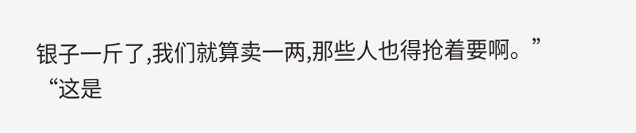银子一斤了,我们就算卖一两,那些人也得抢着要啊。”
“这是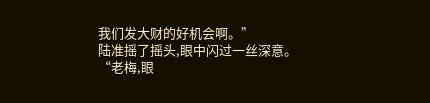我们发大财的好机会啊。”
陆准摇了摇头,眼中闪过一丝深意。
“老梅,眼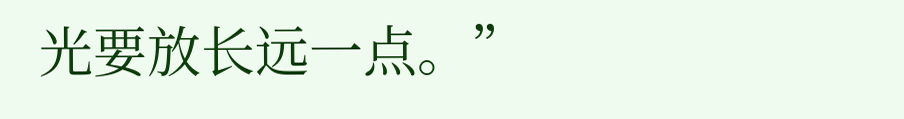光要放长远一点。”